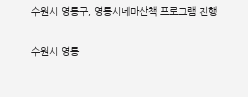수원시 영통구, 영통시네마산책 프로그램 진행

수원시 영통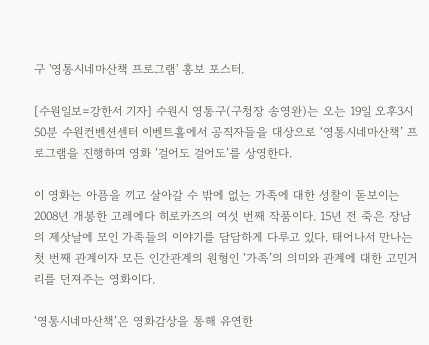구 '영통시네마산책 프로그램' 홍보 포스터.

[수원일보=강한서 기자] 수원시 영통구(구청장 송영완)는 오는 19일 오후3시50분 수원컨벤션센터 이벤트홀에서 공직자들을 대상으로 ‘영통시네마산책’ 프로그램을 진행하며 영화 ‘걸어도 걸어도’를 상영한다.

이 영화는 아픔을 끼고 살아갈 수 밖에 없는 가족에 대한 성찰이 돋보이는 2008년 개봉한 고레에다 히로카즈의 여섯 번째 작품이다. 15년 전 죽은 장남의 제삿날에 모인 가족들의 이야기를 담담하게 다루고 있다. 태어나서 만나는 첫 번째 관계이자 모든 인간관계의 원형인 ‘가족’의 의미와 관계에 대한 고민거리를 던져주는 영화이다.

‘영통시네마산책’은 영화감상을 통해 유연한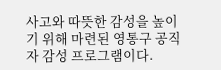사고와 따뜻한 감성을 높이기 위해 마련된 영통구 공직자 감성 프로그램이다.